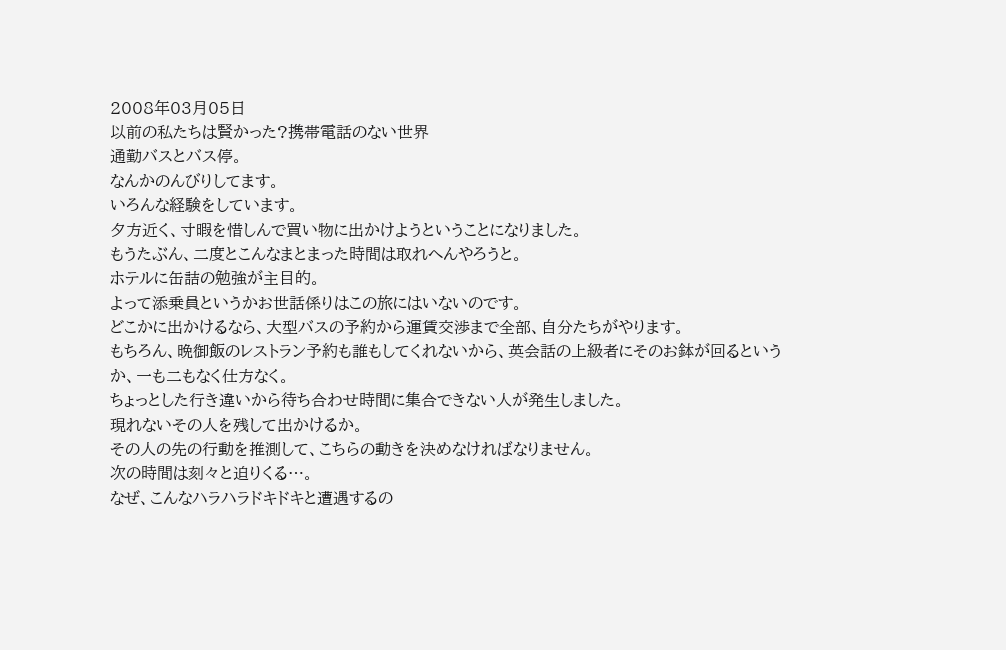2008年03月05日
以前の私たちは賢かった?携帯電話のない世界
通勤バスとバス停。
なんかのんびりしてます。
いろんな経験をしています。
夕方近く、寸暇を惜しんで買い物に出かけようということになりました。
もうたぶん、二度とこんなまとまった時間は取れへんやろうと。
ホテルに缶詰の勉強が主目的。
よって添乗員というかお世話係りはこの旅にはいないのです。
どこかに出かけるなら、大型バスの予約から運賃交渉まで全部、自分たちがやります。
もちろん、晩御飯のレストラン予約も誰もしてくれないから、英会話の上級者にそのお鉢が回るというか、一も二もなく仕方なく。
ちょっとした行き違いから待ち合わせ時間に集合できない人が発生しました。
現れないその人を残して出かけるか。
その人の先の行動を推測して、こちらの動きを決めなければなりません。
次の時間は刻々と迫りくる…。
なぜ、こんなハラハラドキドキと遭遇するの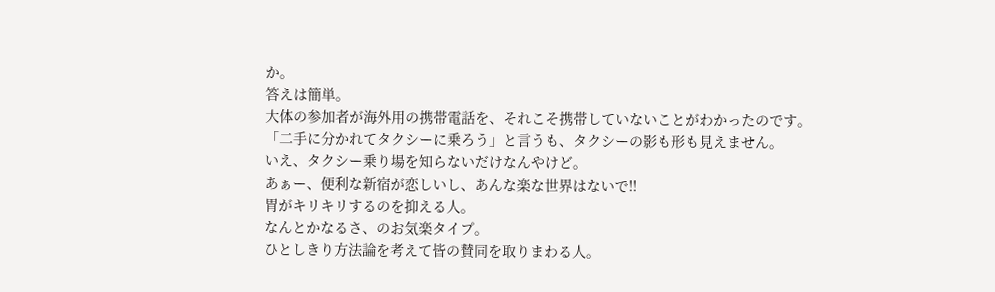か。
答えは簡単。
大体の参加者が海外用の携帯電話を、それこそ携帯していないことがわかったのです。
「二手に分かれてタクシーに乗ろう」と言うも、タクシーの影も形も見えません。
いえ、タクシー乗り場を知らないだけなんやけど。
あぁー、便利な新宿が恋しいし、あんな楽な世界はないで!!
胃がキリキリするのを抑える人。
なんとかなるさ、のお気楽タイプ。
ひとしきり方法論を考えて皆の賛同を取りまわる人。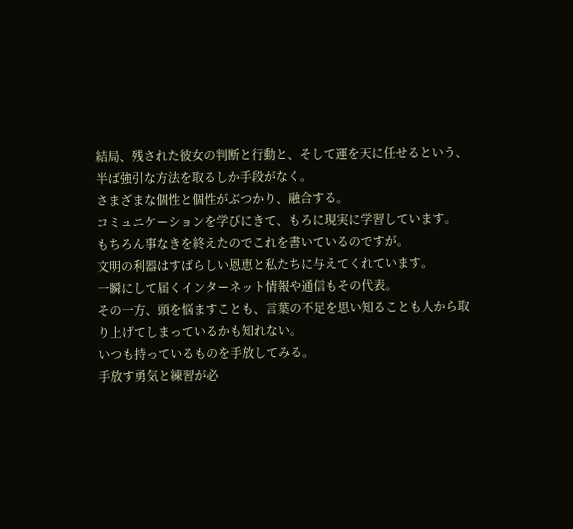結局、残された彼女の判断と行動と、そして運を天に任せるという、半ば強引な方法を取るしか手段がなく。
さまざまな個性と個性がぶつかり、融合する。
コミュニケーションを学びにきて、もろに現実に学習しています。
もちろん事なきを終えたのでこれを書いているのですが。
文明の利器はすばらしい恩恵と私たちに与えてくれています。
一瞬にして届くインターネット情報や通信もその代表。
その一方、頭を悩ますことも、言葉の不足を思い知ることも人から取り上げてしまっているかも知れない。
いつも持っているものを手放してみる。
手放す勇気と練習が必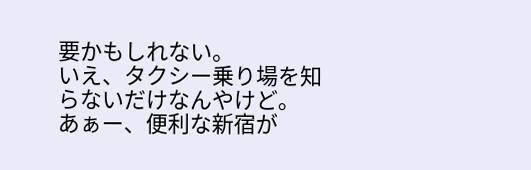要かもしれない。
いえ、タクシー乗り場を知らないだけなんやけど。
あぁー、便利な新宿が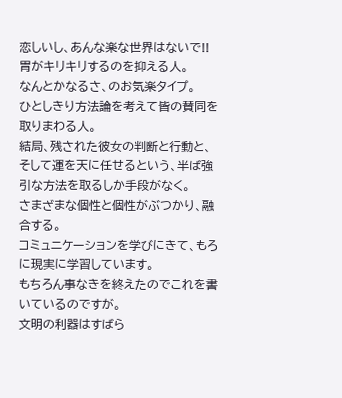恋しいし、あんな楽な世界はないで!!
胃がキリキリするのを抑える人。
なんとかなるさ、のお気楽タイプ。
ひとしきり方法論を考えて皆の賛同を取りまわる人。
結局、残された彼女の判断と行動と、そして運を天に任せるという、半ば強引な方法を取るしか手段がなく。
さまざまな個性と個性がぶつかり、融合する。
コミュニケーションを学びにきて、もろに現実に学習しています。
もちろん事なきを終えたのでこれを書いているのですが。
文明の利器はすばら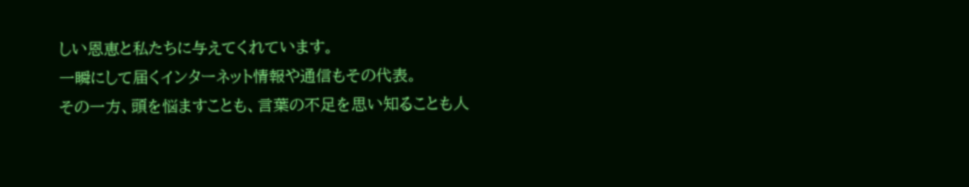しい恩恵と私たちに与えてくれています。
一瞬にして届くインターネット情報や通信もその代表。
その一方、頭を悩ますことも、言葉の不足を思い知ることも人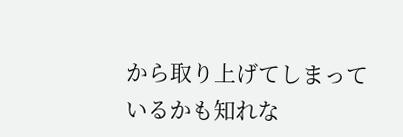から取り上げてしまっているかも知れな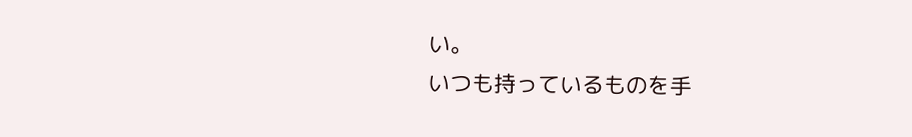い。
いつも持っているものを手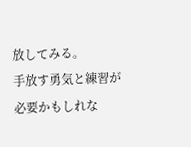放してみる。
手放す勇気と練習が必要かもしれな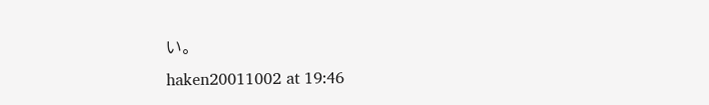い。
haken20011002 at 19:46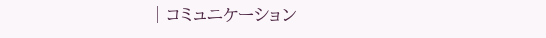│コミュニケーション